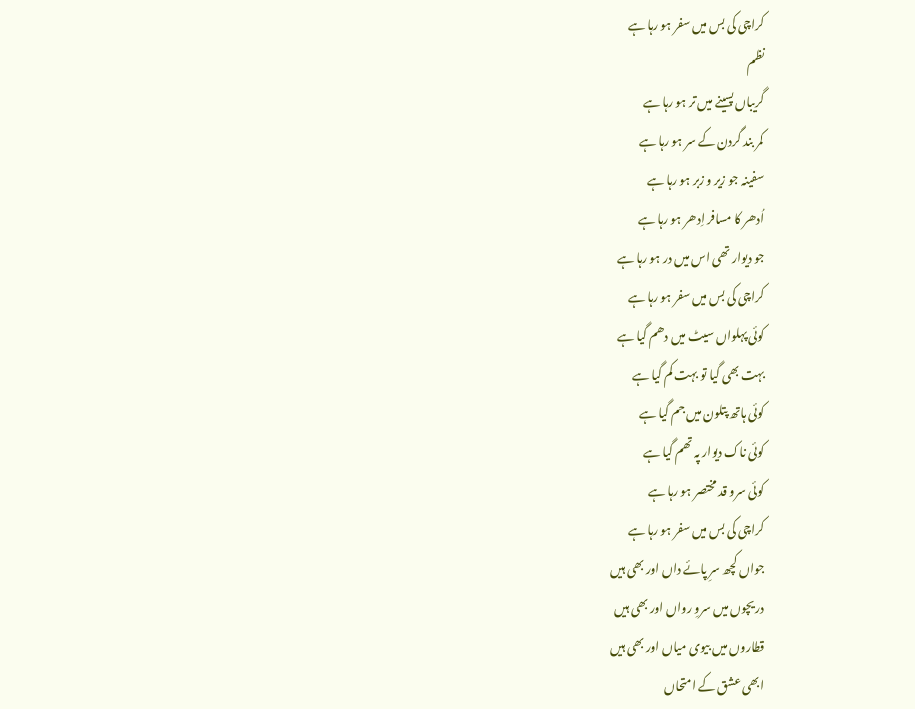کراچی کی بس میں سفر ہو رہا ہے
نظم
گریباں پسینے میں تر ہو رہا ہے
کمر بند گردن کے سر ہو رہا ہے
سفینہ جو زیر و زبر ہو رہا ہے
اُدھر کا مسافر اِدھر ہو رہا ہے
جو دیوار تھی اس میں در ہو رہا ہے
کراچی کی بس میں سفر ہو رہا ہے
کوئی پہلواں سیٹ میں دھم گیا ہے
بہت بھی گیا تو بہت کم گیا ہے
کوئی ہاتھ پتلون میں جم گیا ہے
کوئی ناک دیوار پہ تھم گیا ہے
کوئی سرو قد مختصر ہو رہا ہے
کراچی کی بس میں سفر ہو رہا ہے
جواں کچھ سرِ پائے داں اور بھی ہیں
دریچوں میں سروِ رواں اور بھی ہیں
قطاروں میں بیوی میاں اور بھی ہیں
ابھی عشق کے امتحاں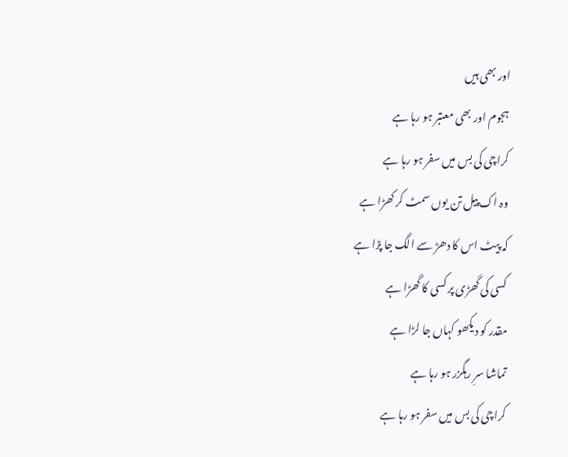اور بھی ہیں
ہجوم اور بھی معتبر ہو رہا ہے
کراچی کی بس میں سفر ہو رہا ہے
وہ اک پیل تن یوں سمٹ کر کھڑا ہے
کہ پیٹ اس کا دھڑ سے الگ جا پڑا ہے
کسی کی گھڑی پر کسی کا گھڑا ہے
مقدر کو دیکھو کہاں جا لڑا ہے
تماشا سرِ رہگزر ہو رہا ہے
کراچی کی بس میں سفر ہو رہا ہے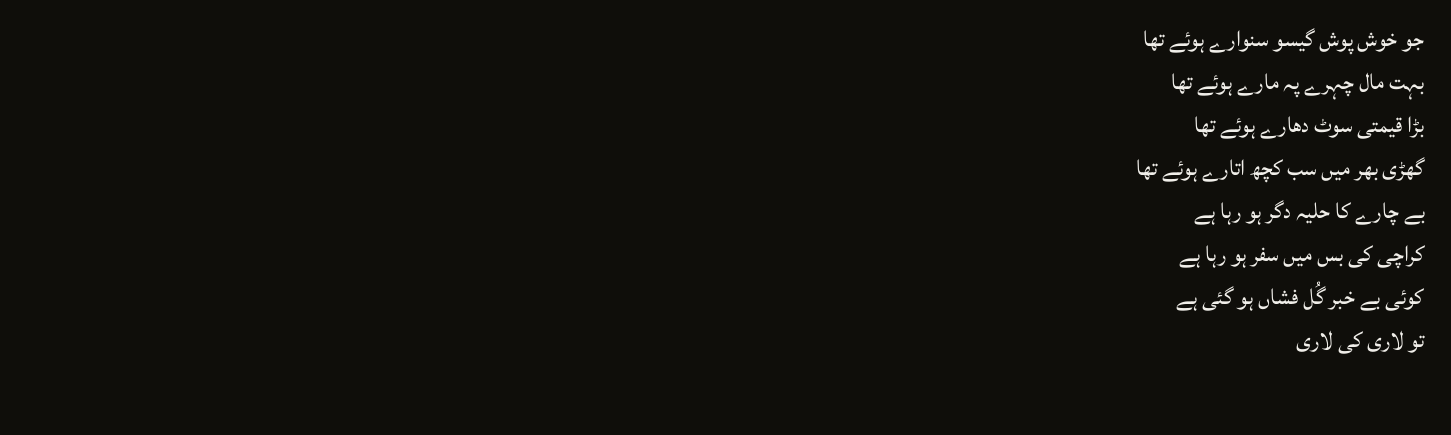جو خوش پوش گیسو سنوارے ہوئے تھا
بہت مال چہرے پہ مارے ہوئے تھا
بڑا قیمتی سوٹ دھارے ہوئے تھا
گھڑی بھر میں سب کچھ اتارے ہوئے تھا
بے چارے کا حلیہ دگر ہو رہا ہے
کراچی کی بس میں سفر ہو رہا ہے
کوئی بے خبر گُل فشاں ہو گئی ہے
تو لاری کی لاری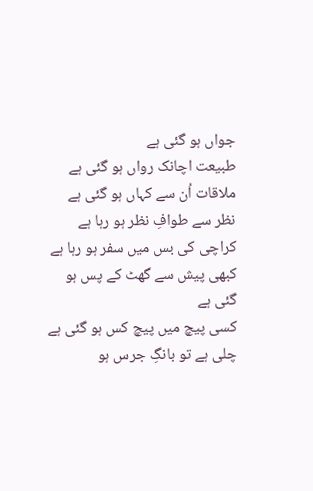جواں ہو گئی ہے
طبیعت اچانک رواں ہو گئی ہے
ملاقات اُن سے کہاں ہو گئی ہے
نظر سے طوافِ نظر ہو رہا ہے
کراچی کی بس میں سفر ہو رہا ہے
کبھی پیش سے گھٹ کے پس ہو گئی ہے
کسی پیچ میں پیچ کس ہو گئی ہے
چلی ہے تو بانگِ جرس ہو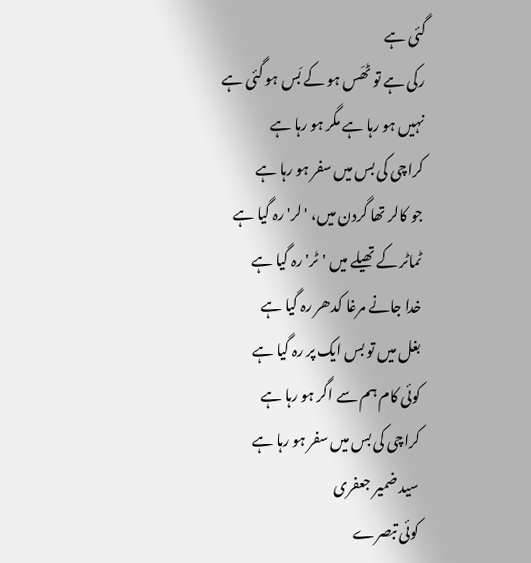گئی ہے
رکی ہے تو ٹھَس ہو کے بَس ہو گئی ہے
نہیں ہو رہا ہے مگر ہو رہا ہے
کراچی کی بس میں سفر ہو رہا ہے
جو کالر تھا گردن میں، 'لر' رہ گیا ہے
ٹماٹر کے تھیلے میں 'ٹر' رہ گیا ہے
خدا جانے مرغا کدھر رہ گیا ہے
بغل میں تو بس ایک پر رہ گیا ہے
کوئی کام ہم سے اگر ہو رہا ہے
کراچی کی بس میں سفر ہو رہا ہے
سید ضمیر جعفری
کوئی تبصرے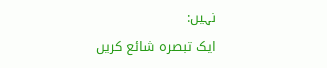نہیں:
ایک تبصرہ شائع کریں